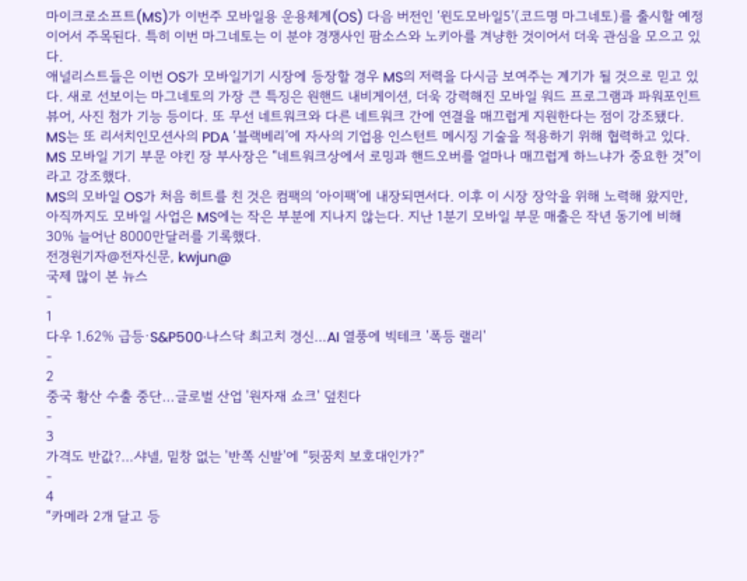마이크로소프트(MS)가 이번주 모바일용 운용체계(OS) 다음 버전인 ‘윈도모바일5’(코드명 마그네토)를 출시할 예정이어서 주목된다. 특히 이번 마그네토는 이 분야 경쟁사인 팜소스와 노키아를 겨냥한 것이어서 더욱 관심을 모으고 있다.
애널리스트들은 이번 OS가 모바일기기 시장에 등장할 경우 MS의 저력을 다시금 보여주는 계기가 될 것으로 믿고 있다. 새로 선보이는 마그네토의 가장 큰 특징은 원핸드 내비게이션, 더욱 강력해진 모바일 워드 프로그램과 파워포인트 뷰어, 사진 첨가 기능 등이다. 또 무선 네트워크와 다른 네트워크 간에 연결을 매끄럽게 지원한다는 점이 강조됐다.
MS는 또 리서치인모션사의 PDA ‘블랙베리’에 자사의 기업용 인스턴트 메시징 기술을 적용하기 위해 협력하고 있다.
MS 모바일 기기 부문 야킨 장 부사장은 “네트워크상에서 로밍과 핸드오버를 얼마나 매끄럽게 하느냐가 중요한 것”이라고 강조했다.
MS의 모바일 OS가 처음 히트를 친 것은 컴팩의 ‘아이팩’에 내장되면서다. 이후 이 시장 장악을 위해 노력해 왔지만, 아직까지도 모바일 사업은 MS에는 작은 부분에 지나지 않는다. 지난 1분기 모바일 부문 매출은 작년 동기에 비해 30% 늘어난 8000만달러를 기록했다.
전경원기자@전자신문, kwjun@
국제 많이 본 뉴스
-
1
다우 1.62% 급등·S&P500·나스닥 최고치 경신…AI 열풍에 빅테크 '폭등 랠리'
-
2
중국 황산 수출 중단…글로벌 산업 '원자재 쇼크' 덮친다
-
3
가격도 반값?…샤넬, 밑창 없는 '반쪽 신발'에 “뒷꿈치 보호대인가?”
-
4
“카메라 2개 달고 등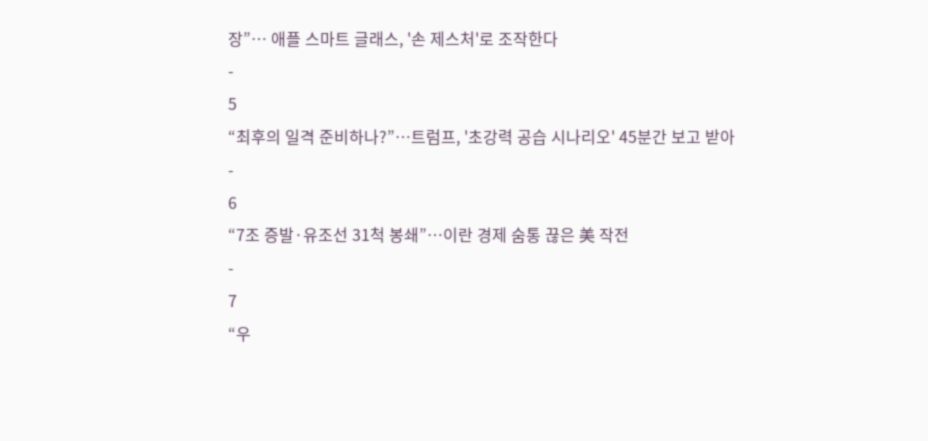장”… 애플 스마트 글래스, '손 제스처'로 조작한다
-
5
“최후의 일격 준비하나?”…트럼프, '초강력 공습 시나리오' 45분간 보고 받아
-
6
“7조 증발·유조선 31척 봉쇄”…이란 경제 숨통 끊은 美 작전
-
7
“우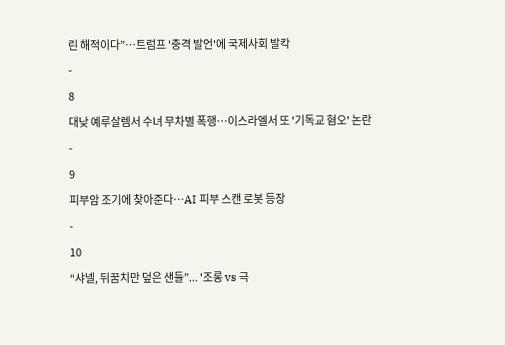린 해적이다”…트럼프 '충격 발언'에 국제사회 발칵
-
8
대낮 예루살렘서 수녀 무차별 폭행…이스라엘서 또 '기독교 혐오' 논란
-
9
피부암 조기에 찾아준다…AI 피부 스캔 로봇 등장
-
10
“샤넬, 뒤꿈치만 덮은 샌들”... '조롱 vs 극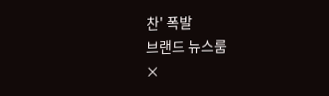찬' 폭발
브랜드 뉴스룸
×